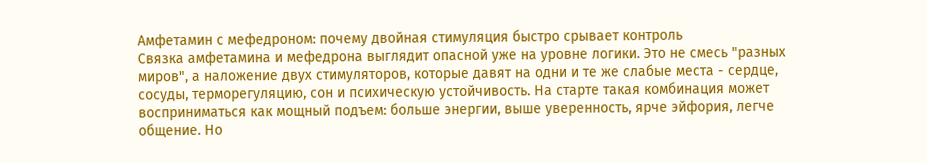Амфетамин с мефедроном: почему двойная стимуляция быстро срывает контроль
Связка амфетамина и мефедрона выглядит опасной уже на уровне логики. Это не смесь "разных миров", а наложение двух стимуляторов, которые давят на одни и те же слабые места - сердце, сосуды, терморегуляцию, сон и психическую устойчивость. На старте такая комбинация может восприниматься как мощный подъем: больше энергии, выше уверенность, ярче эйфория, легче общение. Но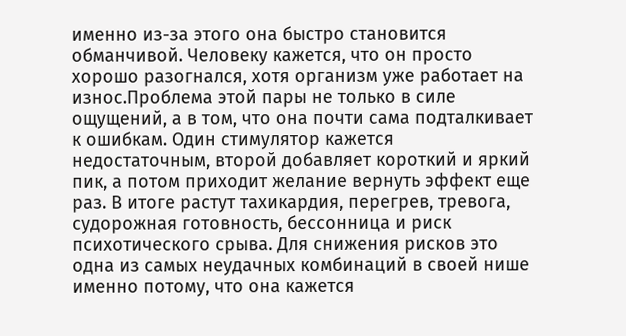именно из-за этого она быстро становится обманчивой. Человеку кажется, что он просто хорошо разогнался, хотя организм уже работает на износ.Проблема этой пары не только в силе ощущений, а в том, что она почти сама подталкивает к ошибкам. Один стимулятор кажется недостаточным, второй добавляет короткий и яркий пик, а потом приходит желание вернуть эффект еще раз. В итоге растут тахикардия, перегрев, тревога, судорожная готовность, бессонница и риск психотического срыва. Для снижения рисков это одна из самых неудачных комбинаций в своей нише именно потому, что она кажется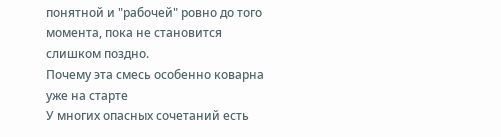понятной и "рабочей" ровно до того момента, пока не становится слишком поздно.
Почему эта смесь особенно коварна уже на старте
У многих опасных сочетаний есть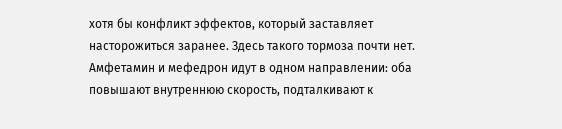хотя бы конфликт эффектов, который заставляет насторожиться заранее. Здесь такого тормоза почти нет. Амфетамин и мефедрон идут в одном направлении: оба повышают внутреннюю скорость, подталкивают к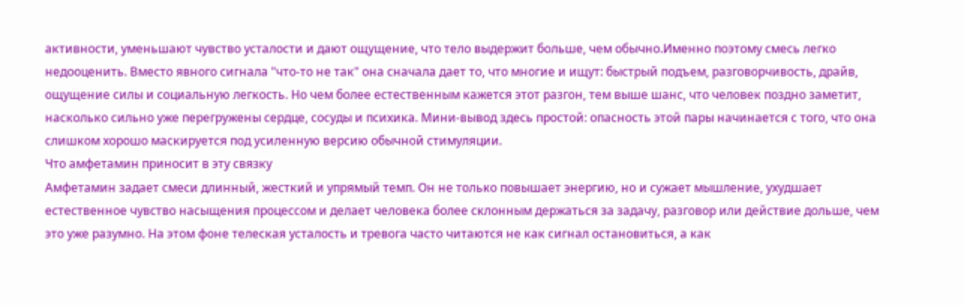активности, уменьшают чувство усталости и дают ощущение, что тело выдержит больше, чем обычно.Именно поэтому смесь легко недооценить. Вместо явного сигнала "что-то не так" она сначала дает то, что многие и ищут: быстрый подъем, разговорчивость, драйв, ощущение силы и социальную легкость. Но чем более естественным кажется этот разгон, тем выше шанс, что человек поздно заметит, насколько сильно уже перегружены сердце, сосуды и психика. Мини-вывод здесь простой: опасность этой пары начинается с того, что она слишком хорошо маскируется под усиленную версию обычной стимуляции.
Что амфетамин приносит в эту связку
Амфетамин задает смеси длинный, жесткий и упрямый темп. Он не только повышает энергию, но и сужает мышление, ухудшает естественное чувство насыщения процессом и делает человека более склонным держаться за задачу, разговор или действие дольше, чем это уже разумно. На этом фоне телеская усталость и тревога часто читаются не как сигнал остановиться, а как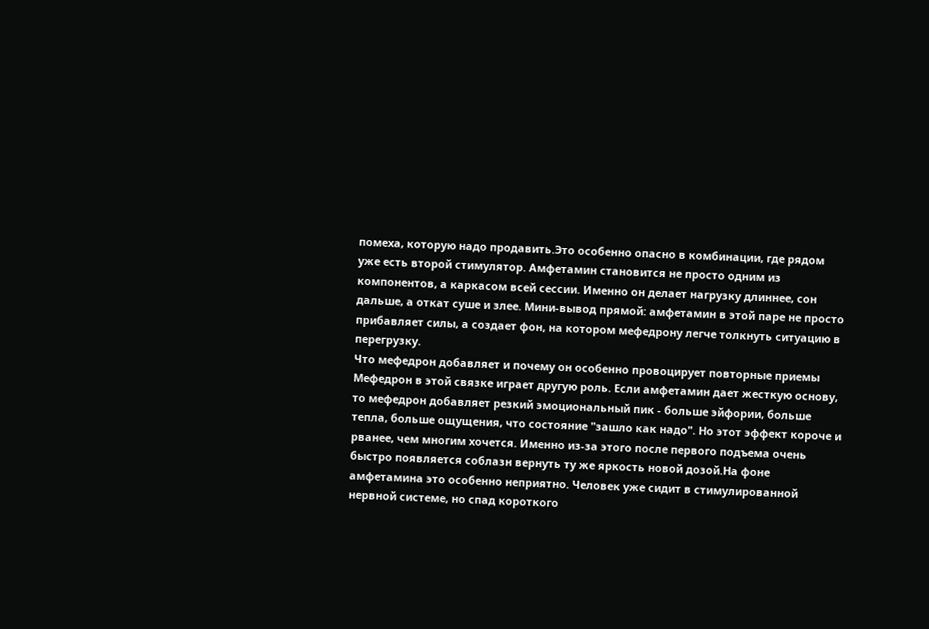помеха, которую надо продавить.Это особенно опасно в комбинации, где рядом уже есть второй стимулятор. Амфетамин становится не просто одним из компонентов, а каркасом всей сессии. Именно он делает нагрузку длиннее, сон дальше, а откат суше и злее. Мини-вывод прямой: амфетамин в этой паре не просто прибавляет силы, а создает фон, на котором мефедрону легче толкнуть ситуацию в перегрузку.
Что мефедрон добавляет и почему он особенно провоцирует повторные приемы
Мефедрон в этой связке играет другую роль. Если амфетамин дает жесткую основу, то мефедрон добавляет резкий эмоциональный пик - больше эйфории, больше тепла, больше ощущения, что состояние "зашло как надо". Но этот эффект короче и рванее, чем многим хочется. Именно из-за этого после первого подъема очень быстро появляется соблазн вернуть ту же яркость новой дозой.На фоне амфетамина это особенно неприятно. Человек уже сидит в стимулированной нервной системе, но спад короткого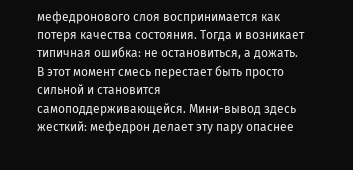мефедронового слоя воспринимается как потеря качества состояния. Тогда и возникает типичная ошибка: не остановиться, а дожать. В этот момент смесь перестает быть просто сильной и становится самоподдерживающейся. Мини-вывод здесь жесткий: мефедрон делает эту пару опаснее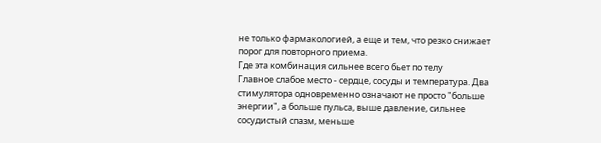не только фармакологией, а еще и тем, что резко снижает порог для повторного приема.
Где эта комбинация сильнее всего бьет по телу
Главное слабое место - сердце, сосуды и температура. Два стимулятора одновременно означают не просто "больше энергии", а больше пульса, выше давление, сильнее сосудистый спазм, меньше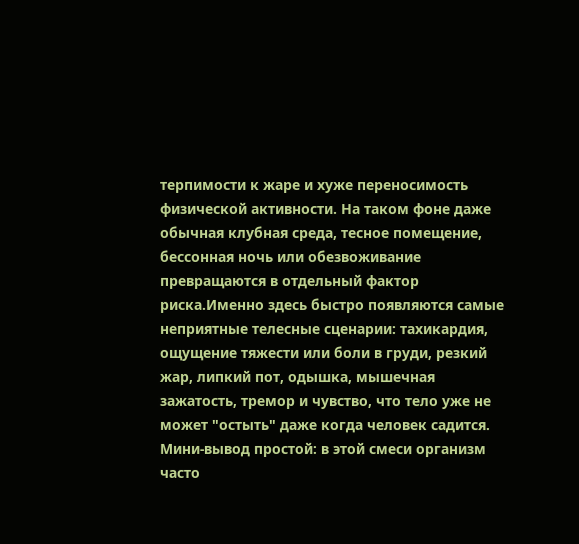терпимости к жаре и хуже переносимость физической активности. На таком фоне даже обычная клубная среда, тесное помещение, бессонная ночь или обезвоживание превращаются в отдельный фактор риска.Именно здесь быстро появляются самые неприятные телесные сценарии: тахикардия, ощущение тяжести или боли в груди, резкий жар, липкий пот, одышка, мышечная зажатость, тремор и чувство, что тело уже не может "остыть" даже когда человек садится. Мини-вывод простой: в этой смеси организм часто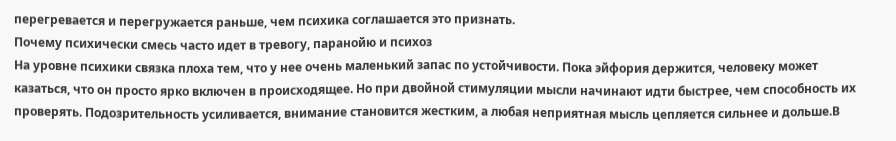перегревается и перегружается раньше, чем психика соглашается это признать.
Почему психически смесь часто идет в тревогу, паранойю и психоз
На уровне психики связка плоха тем, что у нее очень маленький запас по устойчивости. Пока эйфория держится, человеку может казаться, что он просто ярко включен в происходящее. Но при двойной стимуляции мысли начинают идти быстрее, чем способность их проверять. Подозрительность усиливается, внимание становится жестким, а любая неприятная мысль цепляется сильнее и дольше.В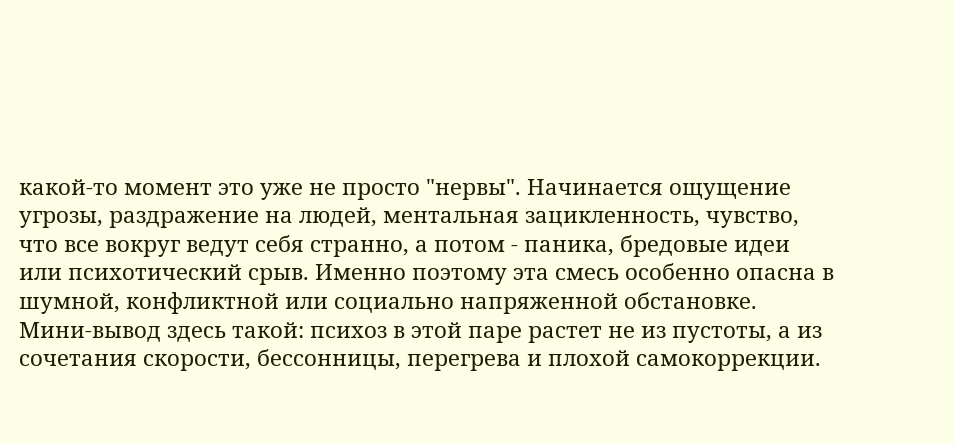какой-то момент это уже не просто "нервы". Начинается ощущение угрозы, раздражение на людей, ментальная зацикленность, чувство, что все вокруг ведут себя странно, а потом - паника, бредовые идеи или психотический срыв. Именно поэтому эта смесь особенно опасна в шумной, конфликтной или социально напряженной обстановке. Мини-вывод здесь такой: психоз в этой паре растет не из пустоты, а из сочетания скорости, бессонницы, перегрева и плохой самокоррекции.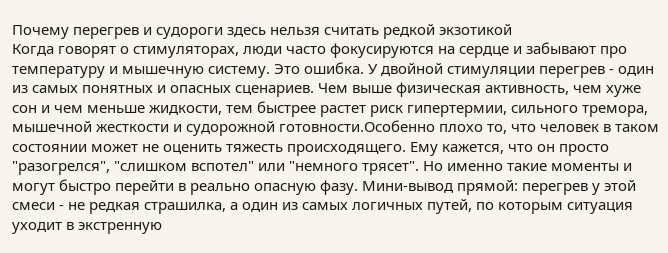Почему перегрев и судороги здесь нельзя считать редкой экзотикой
Когда говорят о стимуляторах, люди часто фокусируются на сердце и забывают про температуру и мышечную систему. Это ошибка. У двойной стимуляции перегрев - один из самых понятных и опасных сценариев. Чем выше физическая активность, чем хуже сон и чем меньше жидкости, тем быстрее растет риск гипертермии, сильного тремора, мышечной жесткости и судорожной готовности.Особенно плохо то, что человек в таком состоянии может не оценить тяжесть происходящего. Ему кажется, что он просто "разогрелся", "слишком вспотел" или "немного трясет". Но именно такие моменты и могут быстро перейти в реально опасную фазу. Мини-вывод прямой: перегрев у этой смеси - не редкая страшилка, а один из самых логичных путей, по которым ситуация уходит в экстренную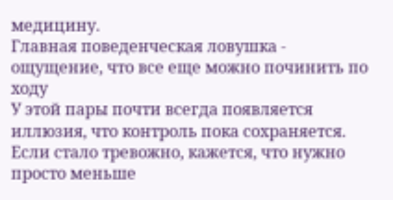медицину.
Главная поведенческая ловушка - ощущение, что все еще можно починить по ходу
У этой пары почти всегда появляется иллюзия, что контроль пока сохраняется. Если стало тревожно, кажется, что нужно просто меньше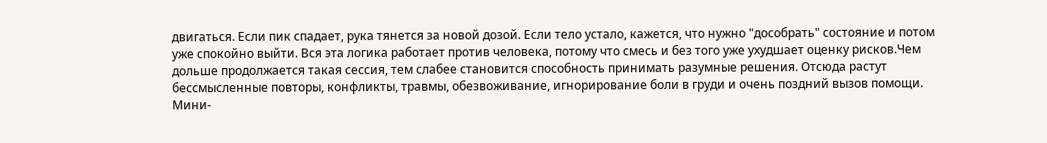двигаться. Если пик спадает, рука тянется за новой дозой. Если тело устало, кажется, что нужно "дособрать" состояние и потом уже спокойно выйти. Вся эта логика работает против человека, потому что смесь и без того уже ухудшает оценку рисков.Чем дольше продолжается такая сессия, тем слабее становится способность принимать разумные решения. Отсюда растут бессмысленные повторы, конфликты, травмы, обезвоживание, игнорирование боли в груди и очень поздний вызов помощи. Мини-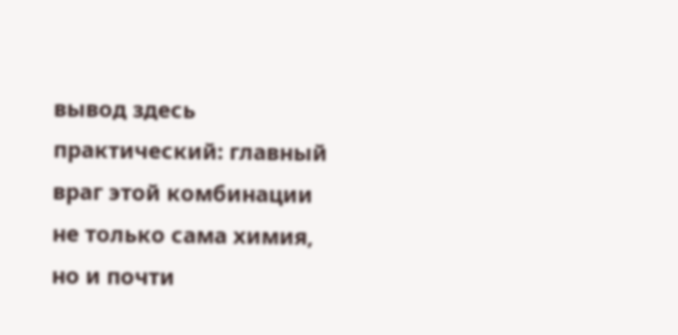вывод здесь практический: главный враг этой комбинации не только сама химия, но и почти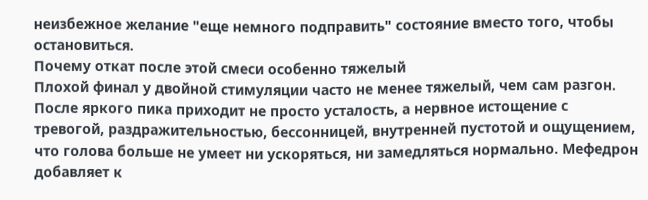неизбежное желание "еще немного подправить" состояние вместо того, чтобы остановиться.
Почему откат после этой смеси особенно тяжелый
Плохой финал у двойной стимуляции часто не менее тяжелый, чем сам разгон. После яркого пика приходит не просто усталость, а нервное истощение с тревогой, раздражительностью, бессонницей, внутренней пустотой и ощущением, что голова больше не умеет ни ускоряться, ни замедляться нормально. Мефедрон добавляет к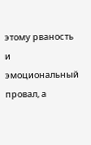этому рваность и эмоциональный провал, а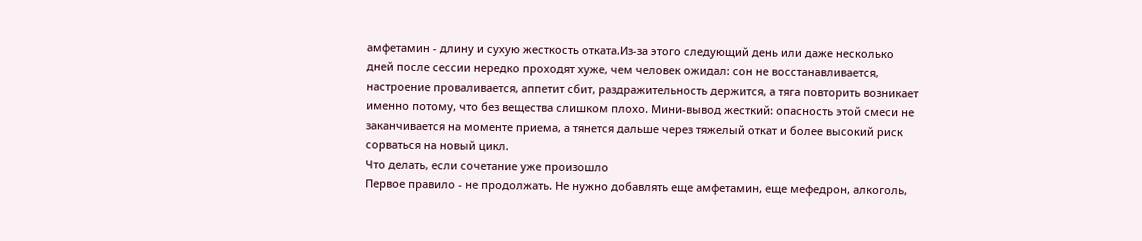амфетамин - длину и сухую жесткость отката.Из-за этого следующий день или даже несколько дней после сессии нередко проходят хуже, чем человек ожидал: сон не восстанавливается, настроение проваливается, аппетит сбит, раздражительность держится, а тяга повторить возникает именно потому, что без вещества слишком плохо. Мини-вывод жесткий: опасность этой смеси не заканчивается на моменте приема, а тянется дальше через тяжелый откат и более высокий риск сорваться на новый цикл.
Что делать, если сочетание уже произошло
Первое правило - не продолжать. Не нужно добавлять еще амфетамин, еще мефедрон, алкоголь,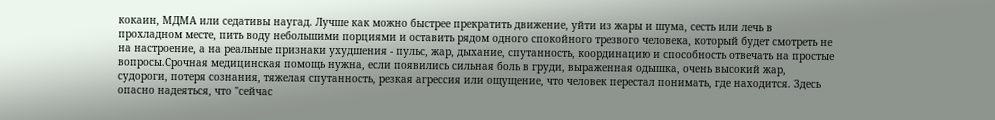кокаин, МДМА или седативы наугад. Лучше как можно быстрее прекратить движение, уйти из жары и шума, сесть или лечь в прохладном месте, пить воду небольшими порциями и оставить рядом одного спокойного трезвого человека, который будет смотреть не на настроение, а на реальные признаки ухудшения - пульс, жар, дыхание, спутанность, координацию и способность отвечать на простые вопросы.Срочная медицинская помощь нужна, если появились сильная боль в груди, выраженная одышка, очень высокий жар, судороги, потеря сознания, тяжелая спутанность, резкая агрессия или ощущение, что человек перестал понимать, где находится. Здесь опасно надеяться, что "сейчас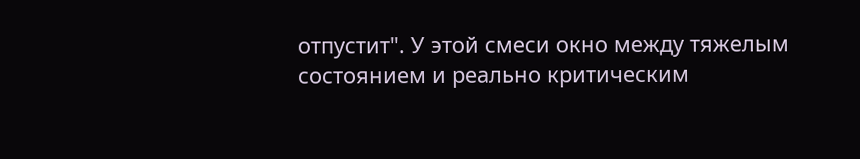отпустит". У этой смеси окно между тяжелым состоянием и реально критическим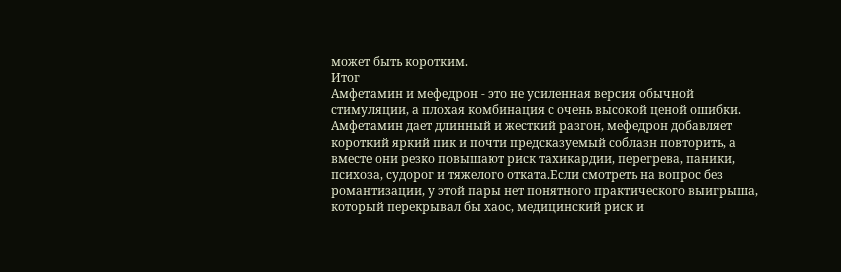может быть коротким.
Итог
Амфетамин и мефедрон - это не усиленная версия обычной стимуляции, а плохая комбинация с очень высокой ценой ошибки. Амфетамин дает длинный и жесткий разгон, мефедрон добавляет короткий яркий пик и почти предсказуемый соблазн повторить, а вместе они резко повышают риск тахикардии, перегрева, паники, психоза, судорог и тяжелого отката.Если смотреть на вопрос без романтизации, у этой пары нет понятного практического выигрыша, который перекрывал бы хаос, медицинский риск и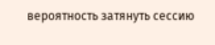вероятность затянуть сессию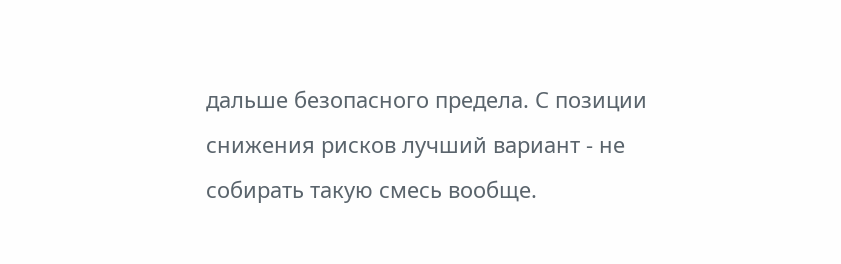дальше безопасного предела. С позиции снижения рисков лучший вариант - не собирать такую смесь вообще.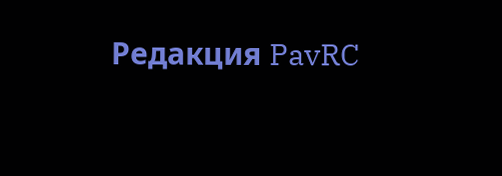Редакция PavRC